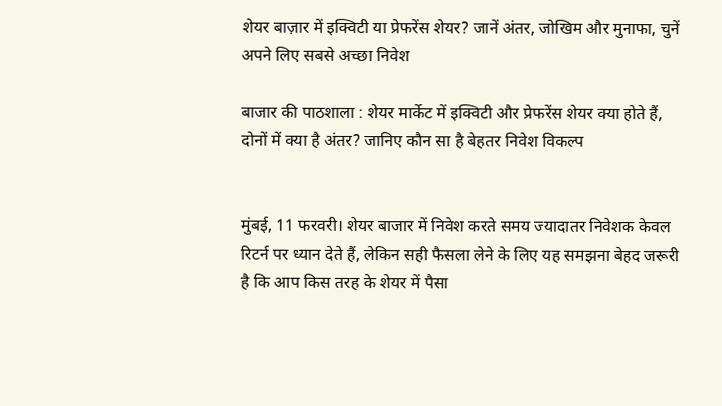शेयर बाज़ार में इक्विटी या प्रेफरेंस शेयर? जानें अंतर, जोखिम और मुनाफा, चुनें अपने लिए सबसे अच्छा निवेश

बाजार की पाठशाला : शेयर मार्केट में इक्विटी और प्रेफरेंस शेयर क्या होते हैं, दोनों में क्या है अंतर? जानिए कौन सा है बेहतर निवेश विकल्प


मुंबई, 11 फरवरी। शेयर बाजार में निवेश करते समय ज्यादातर निवेशक केवल रिटर्न पर ध्यान देते हैं, लेकिन सही फैसला लेने के लिए यह समझना बेहद जरूरी है कि आप किस तरह के शेयर में पैसा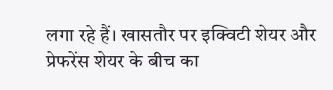लगा रहे हैं। खासतौर पर इक्विटी शेयर और प्रेफरेंस शेयर के बीच का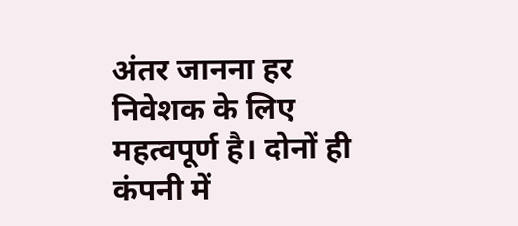अंतर जानना हर निवेशक के लिए महत्वपूर्ण है। दोनों ही कंपनी में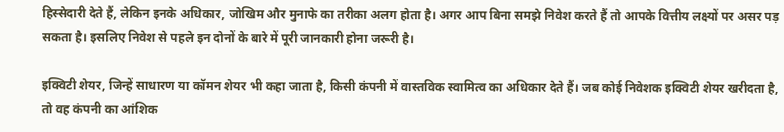हिस्सेदारी देते हैं, लेकिन इनके अधिकार, जोखिम और मुनाफे का तरीका अलग होता है। अगर आप बिना समझे निवेश करते हैं तो आपके वित्तीय लक्ष्यों पर असर पड़ सकता है। इसलिए निवेश से पहले इन दोनों के बारे में पूरी जानकारी होना जरूरी है।

इक्विटी शेयर, जिन्हें साधारण या कॉमन शेयर भी कहा जाता है, किसी कंपनी में वास्तविक स्वामित्व का अधिकार देते हैं। जब कोई निवेशक इक्विटी शेयर खरीदता है, तो वह कंपनी का आंशिक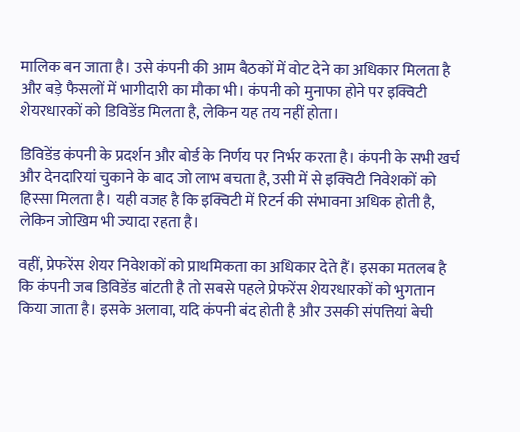मालिक बन जाता है। उसे कंपनी की आम बैठकों में वोट देने का अधिकार मिलता है और बड़े फैसलों में भागीदारी का मौका भी। कंपनी को मुनाफा होने पर इक्विटी शेयरधारकों को डिविडेंड मिलता है, लेकिन यह तय नहीं होता।

डिविडेंड कंपनी के प्रदर्शन और बोर्ड के निर्णय पर निर्भर करता है। कंपनी के सभी खर्च और देनदारियां चुकाने के बाद जो लाभ बचता है, उसी में से इक्विटी निवेशकों को हिस्सा मिलता है। यही वजह है कि इक्विटी में रिटर्न की संभावना अधिक होती है, लेकिन जोखिम भी ज्यादा रहता है।

वहीं, प्रेफरेंस शेयर निवेशकों को प्राथमिकता का अधिकार देते हैं। इसका मतलब है कि कंपनी जब डिविडेंड बांटती है तो सबसे पहले प्रेफरेंस शेयरधारकों को भुगतान किया जाता है। इसके अलावा, यदि कंपनी बंद होती है और उसकी संपत्तियां बेची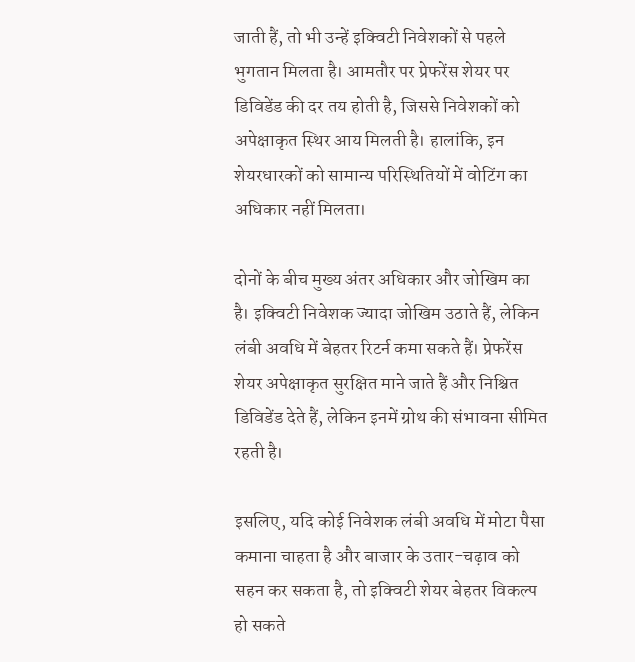जाती हैं, तो भी उन्हें इक्विटी निवेशकों से पहले भुगतान मिलता है। आमतौर पर प्रेफरेंस शेयर पर डिविडेंड की दर तय होती है, जिससे निवेशकों को अपेक्षाकृत स्थिर आय मिलती है। हालांकि, इन शेयरधारकों को सामान्य परिस्थितियों में वोटिंग का अधिकार नहीं मिलता।

दोनों के बीच मुख्य अंतर अधिकार और जोखिम का है। इक्विटी निवेशक ज्यादा जोखिम उठाते हैं, लेकिन लंबी अवधि में बेहतर रिटर्न कमा सकते हैं। प्रेफरेंस शेयर अपेक्षाकृत सुरक्षित माने जाते हैं और निश्चित डिविडेंड देते हैं, लेकिन इनमें ग्रोथ की संभावना सीमित रहती है।

इसलिए, यदि कोई निवेशक लंबी अवधि में मोटा पैसा कमाना चाहता है और बाजार के उतार-चढ़ाव को सहन कर सकता है, तो इक्विटी शेयर बेहतर विकल्प हो सकते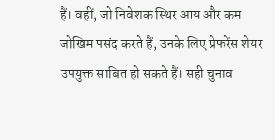हैं। वहीं, जो निवेशक स्थिर आय और कम जोखिम पसंद करते हैं, उनके लिए प्रेफरेंस शेयर उपयुक्त साबित हो सकते हैं। सही चुनाव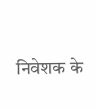निवेशक के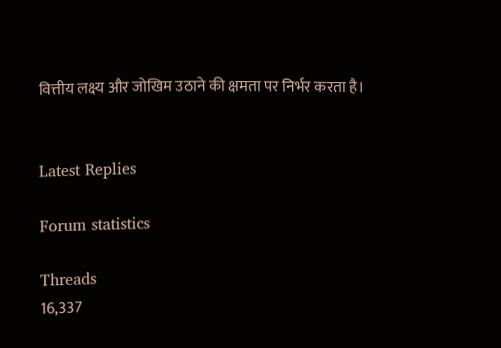वित्तीय लक्ष्य और जोखिम उठाने की क्षमता पर निर्भर करता है।


Latest Replies

Forum statistics

Threads
16,337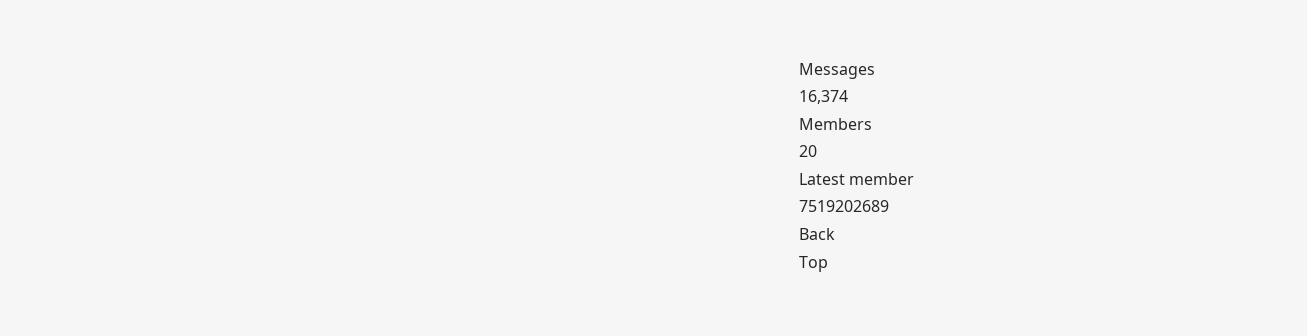Messages
16,374
Members
20
Latest member
7519202689
Back
Top